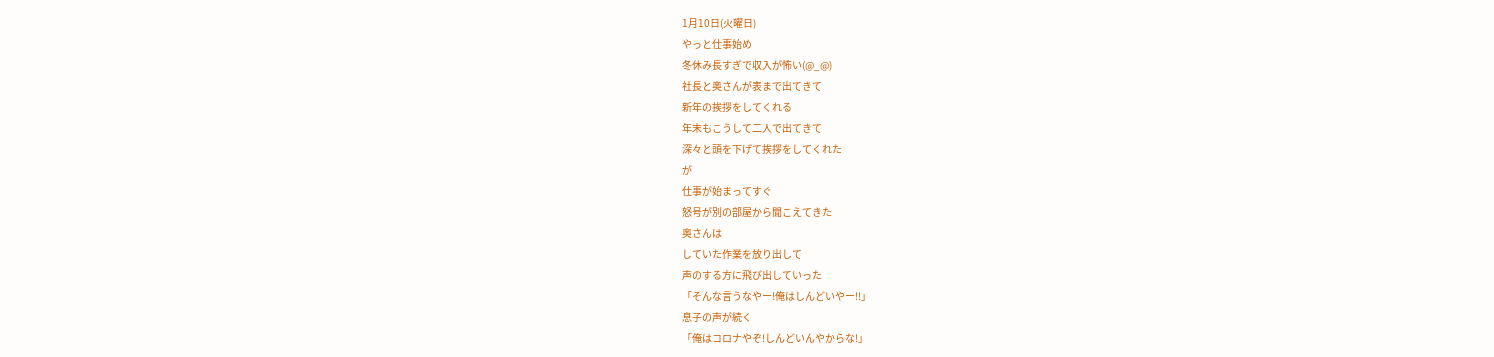1月10日(火曜日)
やっと仕事始め
冬休み長すぎで収入が怖い(@_@)
社長と奥さんが表まで出てきて
新年の挨拶をしてくれる
年末もこうして二人で出てきて
深々と頭を下げて挨拶をしてくれた
が
仕事が始まってすぐ
怒号が別の部屋から聞こえてきた
奥さんは
していた作業を放り出して
声のする方に飛び出していった
「そんな言うなやー!俺はしんどいやー!!」
息子の声が続く
「俺はコロナやぞ!しんどいんやからな!」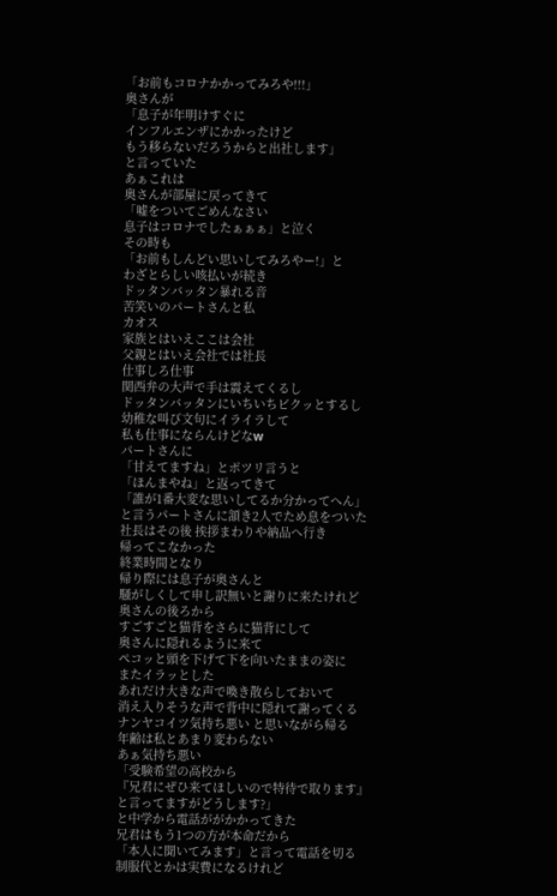「お前もコロナかかってみろや!!!」
奥さんが
「息子が年明けすぐに
インフルエンザにかかったけど
もう移らないだろうからと出社します」
と言っていた
あぁこれは
奥さんが部屋に戻ってきて
「嘘をついてごめんなさい
息子はコロナでしたぁぁぁ」と泣く
その時も
「お前もしんどい思いしてみろやー!」と
わざとらしい咳払いが続き
ドッタンバッタン暴れる音
苦笑いのパートさんと私
カオス
家族とはいえここは会社
父親とはいえ会社では社長
仕事しろ仕事
関西弁の大声で手は震えてくるし
ドッタンバッタンにいちいちビクッとするし
幼稚な叫び文句にイライラして
私も仕事にならんけどなw
パートさんに
「甘えてますね」とポツリ言うと
「ほんまやね」と返ってきて
「誰が1番大変な思いしてるか分かってへん」
と言うパートさんに頷き2人でため息をついた
社長はその後 挨拶まわりや納品へ行き
帰ってこなかった
終業時間となり
帰り際には息子が奥さんと
騒がしくして申し訳無いと謝りに来たけれど
奥さんの後ろから
すごすごと猫背をさらに猫背にして
奥さんに隠れるように来て
ペコッと頭を下げて下を向いたままの姿に
またイラッとした
あれだけ大きな声で喚き散らしておいて
消え入りそうな声で背中に隠れて謝ってくる
ナンヤコイツ気持ち悪い と思いながら帰る
年齢は私とあまり変わらない
あぁ気持ち悪い
「受験希望の高校から
『兄君にぜひ来てほしいので特待で取ります』
と言ってますがどうします?」
と中学から電話ががかかってきた
兄君はもう1つの方が本命だから
「本人に聞いてみます」と言って電話を切る
制服代とかは実費になるけれど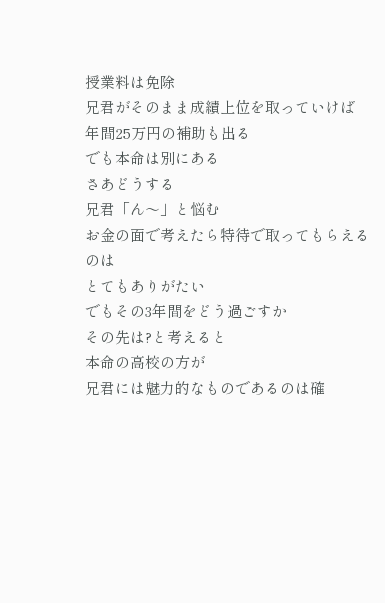授業料は免除
兄君がそのまま成績上位を取っていけば
年間25万円の補助も出る
でも本命は別にある
さあどうする
兄君「ん〜」と悩む
お金の面で考えたら特待で取ってもらえるのは
とてもありがたい
でもその3年間をどう過ごすか
その先は?と考えると
本命の高校の方が
兄君には魅力的なものであるのは確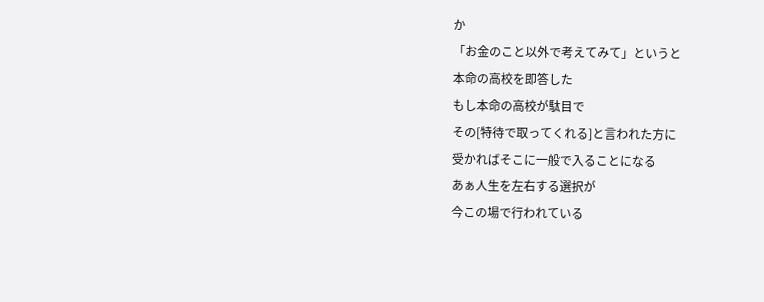か
「お金のこと以外で考えてみて」というと
本命の高校を即答した
もし本命の高校が駄目で
その[特待で取ってくれる]と言われた方に
受かればそこに一般で入ることになる
あぁ人生を左右する選択が
今この場で行われている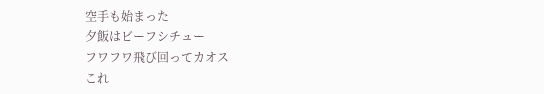空手も始まった
夕飯はビーフシチュー
フワフワ飛び回ってカオス
これ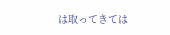は取ってきては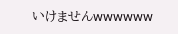いけませんwwwwww